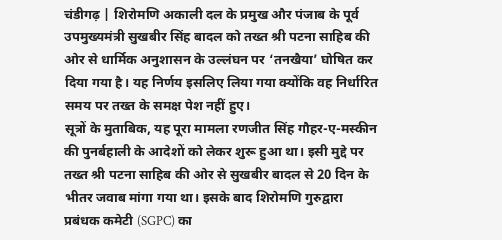चंडीगढ़ | शिरोमणि अकाली दल के प्रमुख और पंजाब के पूर्व उपमुख्यमंत्री सुखबीर सिंह बादल को तख्त श्री पटना साहिब की ओर से धार्मिक अनुशासन के उल्लंघन पर ‘तनखैया’ घोषित कर दिया गया है। यह निर्णय इसलिए लिया गया क्योंकि वह निर्धारित समय पर तख्त के समक्ष पेश नहीं हुए।
सूत्रों के मुताबिक, यह पूरा मामला रणजीत सिंह गौहर-ए-मस्कीन की पुनर्बहाली के आदेशों को लेकर शुरू हुआ था। इसी मुद्दे पर तख्त श्री पटना साहिब की ओर से सुखबीर बादल से 20 दिन के भीतर जवाब मांगा गया था। इसके बाद शिरोमणि गुरुद्वारा प्रबंधक कमेटी (SGPC) का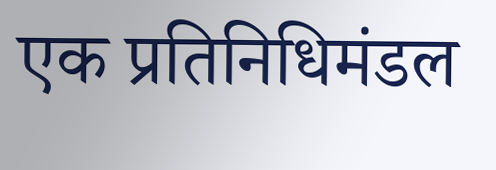एक प्रतिनिधिमंडल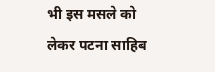भी इस मसले को लेकर पटना साहिब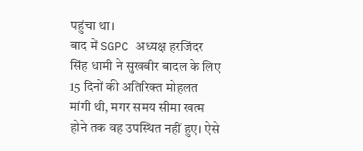पहुंचा था।
बाद में SGPC अध्यक्ष हरजिंदर सिंह धामी ने सुखबीर बादल के लिए 15 दिनों की अतिरिक्त मोहलत मांगी थी, मगर समय सीमा खत्म होने तक वह उपस्थित नहीं हुए। ऐसे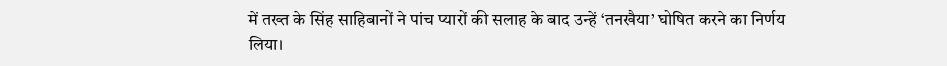में तख्त के सिंह साहिबानों ने पांच प्यारों की सलाह के बाद उन्हें ‘तनखैया’ घोषित करने का निर्णय लिया।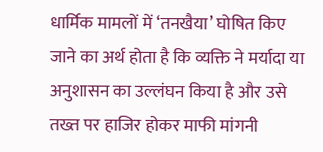धार्मिक मामलों में ‘तनखैया’ घोषित किए जाने का अर्थ होता है कि व्यक्ति ने मर्यादा या अनुशासन का उल्लंघन किया है और उसे तख्त पर हाजिर होकर माफी मांगनी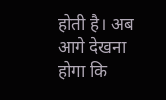होती है। अब आगे देखना होगा कि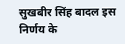सुखबीर सिंह बादल इस निर्णय के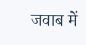जवाब में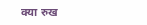क्या रुख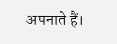अपनाते हैं।